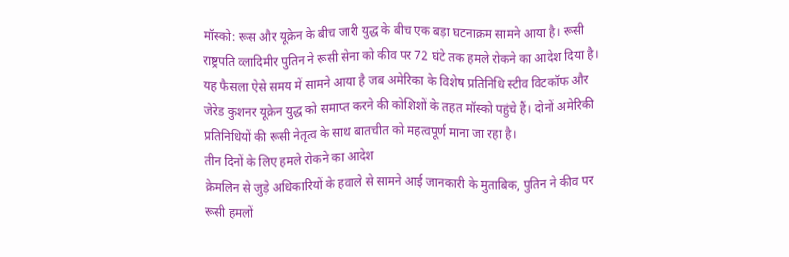मॉस्को: रूस और यूक्रेन के बीच जारी युद्ध के बीच एक बड़ा घटनाक्रम सामने आया है। रूसी राष्ट्रपति व्लादिमीर पुतिन ने रूसी सेना को कीव पर 72 घंटे तक हमले रोकने का आदेश दिया है। यह फैसला ऐसे समय में सामने आया है जब अमेरिका के विशेष प्रतिनिधि स्टीव विटकॉफ और जेरेड कुशनर यूक्रेन युद्ध को समाप्त करने की कोशिशों के तहत मॉस्को पहुंचे हैं। दोनों अमेरिकी प्रतिनिधियों की रूसी नेतृत्व के साथ बातचीत को महत्वपूर्ण माना जा रहा है।
तीन दिनों के लिए हमले रोकने का आदेश
क्रेमलिन से जुड़े अधिकारियों के हवाले से सामने आई जानकारी के मुताबिक, पुतिन ने कीव पर रूसी हमलों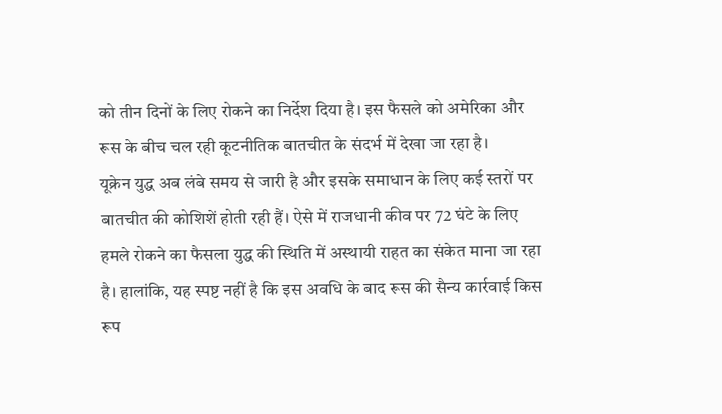को तीन दिनों के लिए रोकने का निर्देश दिया है। इस फैसले को अमेरिका और रूस के बीच चल रही कूटनीतिक बातचीत के संदर्भ में देखा जा रहा है।
यूक्रेन युद्ध अब लंबे समय से जारी है और इसके समाधान के लिए कई स्तरों पर बातचीत की कोशिशें होती रही हैं। ऐसे में राजधानी कीव पर 72 घंटे के लिए हमले रोकने का फैसला युद्ध की स्थिति में अस्थायी राहत का संकेत माना जा रहा है। हालांकि, यह स्पष्ट नहीं है कि इस अवधि के बाद रूस की सैन्य कार्रवाई किस रूप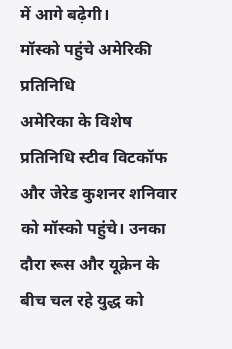में आगे बढ़ेगी।
मॉस्को पहुंचे अमेरिकी प्रतिनिधि
अमेरिका के विशेष प्रतिनिधि स्टीव विटकॉफ और जेरेड कुशनर शनिवार को मॉस्को पहुंचे। उनका दौरा रूस और यूक्रेन के बीच चल रहे युद्ध को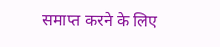समाप्त करने के लिए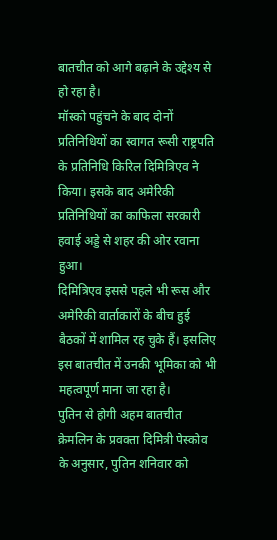बातचीत को आगे बढ़ाने के उद्देश्य से हो रहा है।
मॉस्को पहुंचने के बाद दोनों प्रतिनिधियों का स्वागत रूसी राष्ट्रपति के प्रतिनिधि किरिल दिमित्रिएव ने किया। इसके बाद अमेरिकी प्रतिनिधियों का काफिला सरकारी हवाई अड्डे से शहर की ओर रवाना हुआ।
दिमित्रिएव इससे पहले भी रूस और अमेरिकी वार्ताकारों के बीच हुई बैठकों में शामिल रह चुके हैं। इसलिए इस बातचीत में उनकी भूमिका को भी महत्वपूर्ण माना जा रहा है।
पुतिन से होगी अहम बातचीत
क्रेमलिन के प्रवक्ता दिमित्री पेस्कोव के अनुसार, पुतिन शनिवार को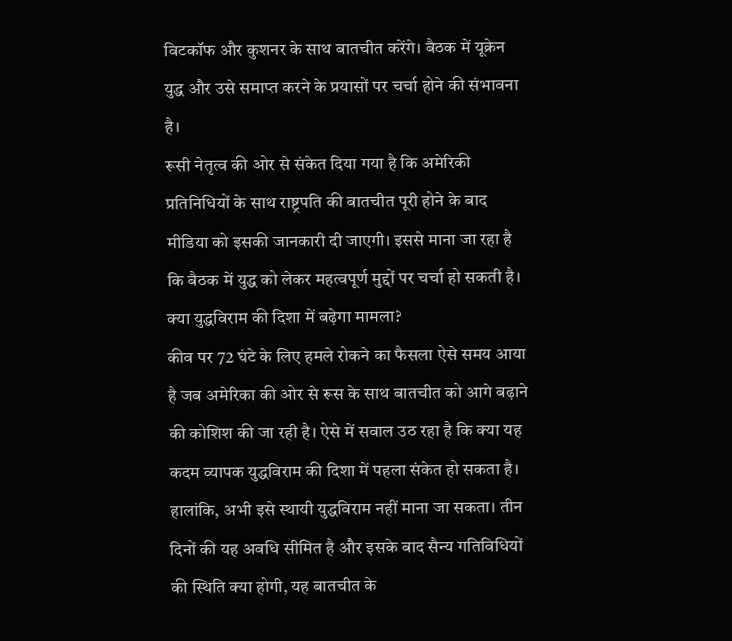विटकॉफ और कुशनर के साथ बातचीत करेंगे। बैठक में यूक्रेन युद्ध और उसे समाप्त करने के प्रयासों पर चर्चा होने की संभावना है।
रूसी नेतृत्व की ओर से संकेत दिया गया है कि अमेरिकी प्रतिनिधियों के साथ राष्ट्रपति की बातचीत पूरी होने के बाद मीडिया को इसकी जानकारी दी जाएगी। इससे माना जा रहा है कि बैठक में युद्ध को लेकर महत्वपूर्ण मुद्दों पर चर्चा हो सकती है।
क्या युद्धविराम की दिशा में बढ़ेगा मामला?
कीव पर 72 घंटे के लिए हमले रोकने का फैसला ऐसे समय आया है जब अमेरिका की ओर से रूस के साथ बातचीत को आगे बढ़ाने की कोशिश की जा रही है। ऐसे में सवाल उठ रहा है कि क्या यह कदम व्यापक युद्धविराम की दिशा में पहला संकेत हो सकता है।
हालांकि, अभी इसे स्थायी युद्धविराम नहीं माना जा सकता। तीन दिनों की यह अवधि सीमित है और इसके बाद सैन्य गतिविधियों की स्थिति क्या होगी, यह बातचीत के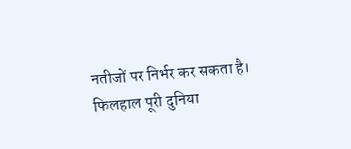नतीजों पर निर्भर कर सकता है।
फिलहाल पूरी दुनिया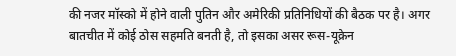की नजर मॉस्को में होने वाली पुतिन और अमेरिकी प्रतिनिधियों की बैठक पर है। अगर बातचीत में कोई ठोस सहमति बनती है, तो इसका असर रूस-यूक्रेन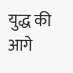युद्ध की आगे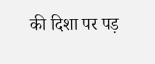की दिशा पर पड़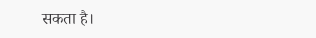सकता है।